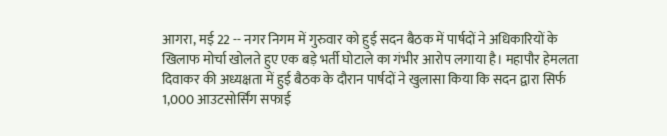आगरा, मई 22 -- नगर निगम में गुरुवार को हुई सदन बैठक में पार्षदों ने अधिकारियों के खिलाफ मोर्चा खोलते हुए एक बड़े भर्ती घोटाले का गंभीर आरोप लगाया है। महापौर हेमलता दिवाकर की अध्यक्षता में हुई बैठक के दौरान पार्षदों ने खुलासा किया कि सदन द्वारा सिर्फ 1,000 आउटसोर्सिंग सफाई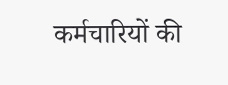कर्मचारियों की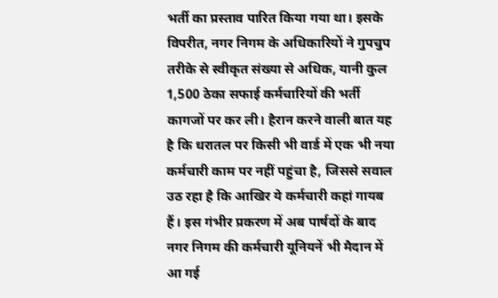भर्ती का प्रस्ताव पारित किया गया था। इसके विपरीत, नगर निगम के अधिकारियों ने गुपचुप तरीके से स्वीकृत संख्या से अधिक, यानी कुल 1,500 ठेका सफाई कर्मचारियों की भर्ती कागजों पर कर ली। हैरान करने वाली बात यह है कि धरातल पर किसी भी वार्ड में एक भी नया कर्मचारी काम पर नहीं पहुंचा है, जिससे सवाल उठ रहा है कि आखिर ये कर्मचारी कहां गायब हैं। इस गंभीर प्रकरण में अब पार्षदों के बाद नगर निगम की कर्मचारी यूनियनें भी मैदान में आ गई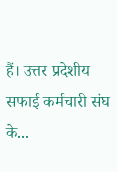हैं। उत्तर प्रदेशीय सफाई कर्मचारी संघ के...